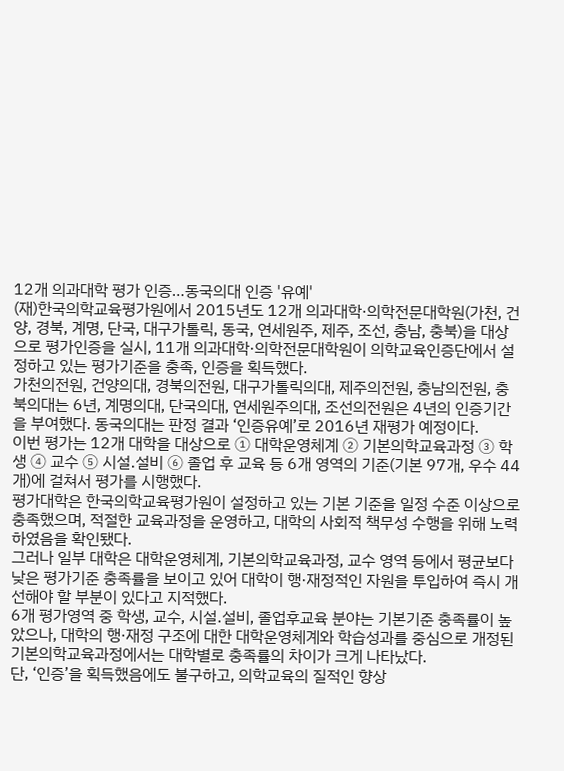12개 의과대학 평가 인증…동국의대 인증 '유예'
(재)한국의학교육평가원에서 2015년도 12개 의과대학·의학전문대학원(가천, 건양, 경북, 계명, 단국, 대구가톨릭, 동국, 연세원주, 제주, 조선, 충남, 충북)을 대상으로 평가인증을 실시, 11개 의과대학·의학전문대학원이 의학교육인증단에서 설정하고 있는 평가기준을 충족, 인증을 획득했다.
가천의전원, 건양의대, 경북의전원, 대구가톨릭의대, 제주의전원, 충남의전원, 충북의대는 6년, 계명의대, 단국의대, 연세원주의대, 조선의전원은 4년의 인증기간을 부여했다. 동국의대는 판정 결과 ‘인증유예’로 2016년 재평가 예정이다.
이번 평가는 12개 대학을 대상으로 ① 대학운영체계 ② 기본의학교육과정 ③ 학생 ④ 교수 ⑤ 시설․설비 ⑥ 졸업 후 교육 등 6개 영역의 기준(기본 97개, 우수 44개)에 걸쳐서 평가를 시행했다.
평가대학은 한국의학교육평가원이 설정하고 있는 기본 기준을 일정 수준 이상으로 충족했으며, 적절한 교육과정을 운영하고, 대학의 사회적 책무성 수행을 위해 노력하였음을 확인됐다.
그러나 일부 대학은 대학운영체계, 기본의학교육과정, 교수 영역 등에서 평균보다 낮은 평가기준 충족률을 보이고 있어 대학이 행·재정적인 자원을 투입하여 즉시 개선해야 할 부분이 있다고 지적했다.
6개 평가영역 중 학생, 교수, 시설․설비, 졸업후교육 분야는 기본기준 충족률이 높았으나, 대학의 행·재정 구조에 대한 대학운영체계와 학습성과를 중심으로 개정된 기본의학교육과정에서는 대학별로 충족률의 차이가 크게 나타났다.
단, ‘인증’을 획득했음에도 불구하고, 의학교육의 질적인 향상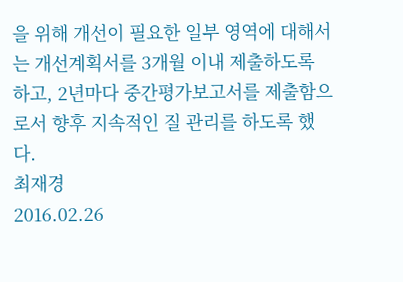을 위해 개선이 필요한 일부 영역에 대해서는 개선계획서를 3개월 이내 제출하도록 하고, 2년마다 중간평가보고서를 제출함으로서 향후 지속적인 질 관리를 하도록 했다.
최재경
2016.02.26